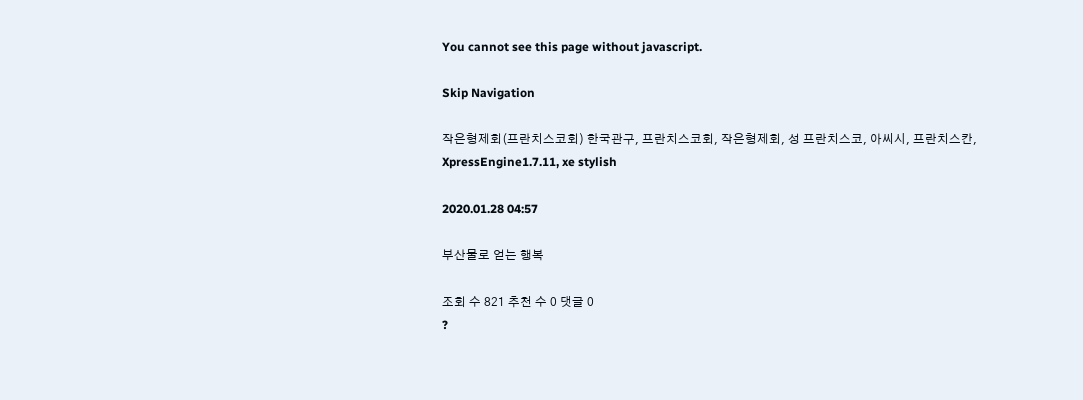You cannot see this page without javascript.

Skip Navigation

작은형제회(프란치스코회) 한국관구, 프란치스코회, 작은형제회, 성 프란치스코, 아씨시, 프란치스칸, XpressEngine1.7.11, xe stylish

2020.01.28 04:57

부산물로 얻는 행복

조회 수 821 추천 수 0 댓글 0
?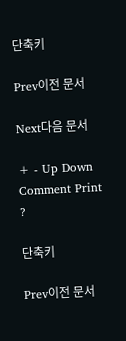단축키

Prev이전 문서

Next다음 문서

+ - Up Down Comment Print
?

단축키

Prev이전 문서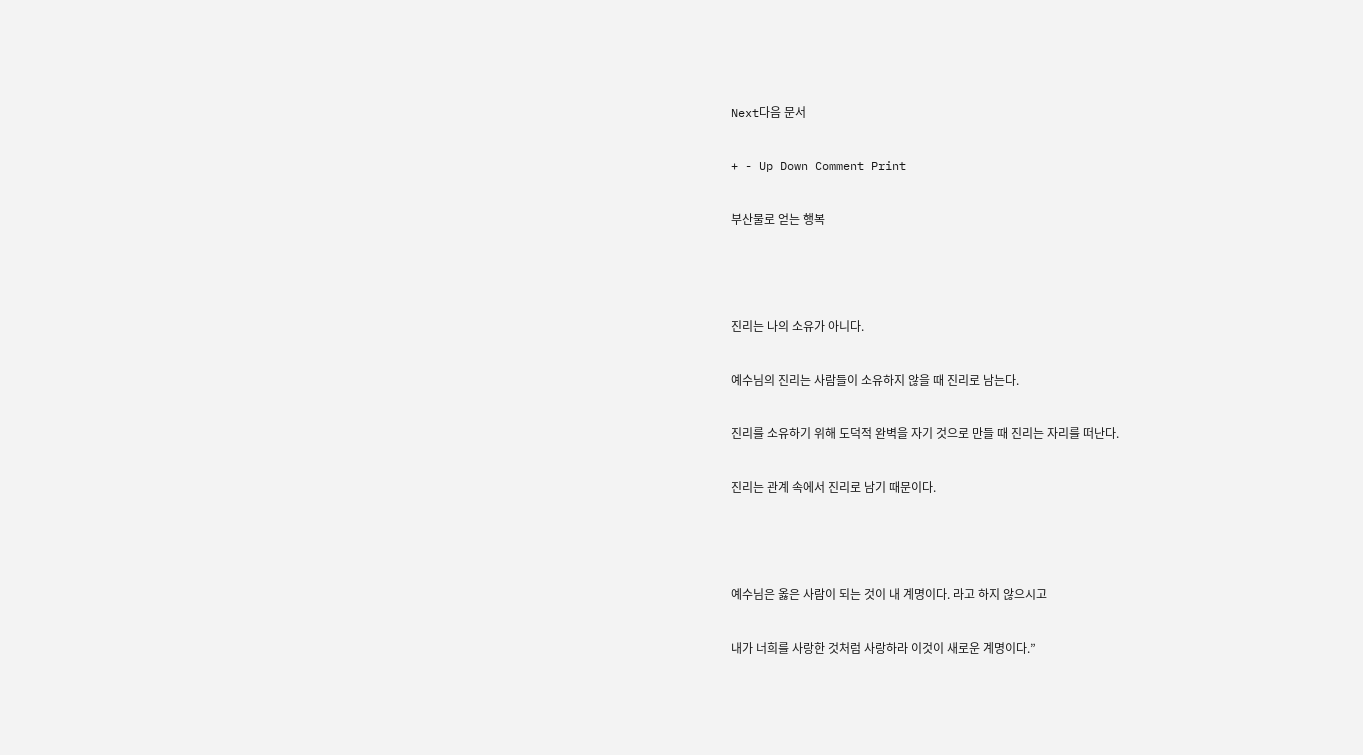Next다음 문서

+ - Up Down Comment Print

부산물로 얻는 행복



진리는 나의 소유가 아니다.

예수님의 진리는 사람들이 소유하지 않을 때 진리로 남는다.

진리를 소유하기 위해 도덕적 완벽을 자기 것으로 만들 때 진리는 자리를 떠난다.

진리는 관계 속에서 진리로 남기 때문이다.



예수님은 옳은 사람이 되는 것이 내 계명이다. 라고 하지 않으시고

내가 너희를 사랑한 것처럼 사랑하라 이것이 새로운 계명이다.”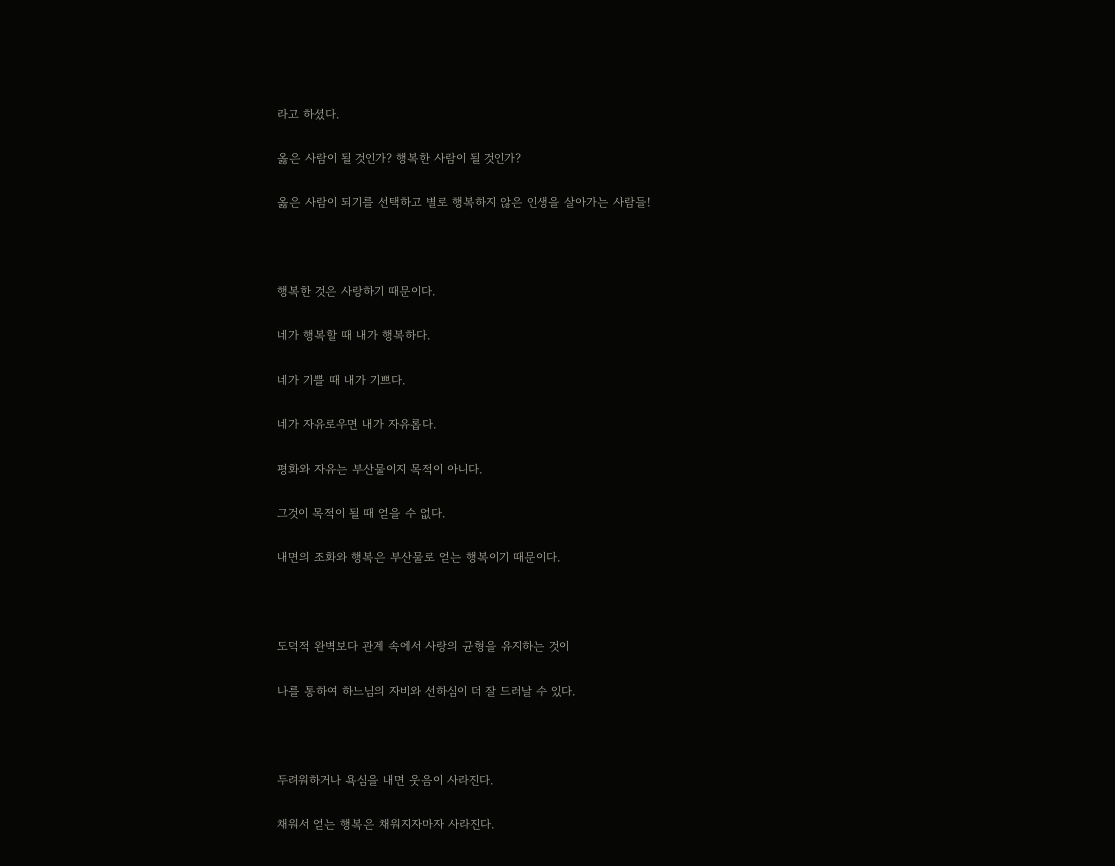라고 하셨다.

옳은 사람이 될 것인가? 행복한 사람이 될 것인가?

옳은 사람이 되기를 선택하고 별로 행복하지 않은 인생을 살아가는 사람들!



행복한 것은 사랑하기 때문이다.

네가 행복할 때 내가 행복하다.

네가 기쁠 때 내가 기쁘다.

네가 자유로우면 내가 자유롭다.

평화와 자유는 부산물이지 목적이 아니다.

그것이 목적이 될 때 얻을 수 없다.

내면의 조화와 행복은 부산물로 얻는 행복이기 때문이다.



도덕적 완벽보다 관계 속에서 사랑의 균형을 유지하는 것이

나를 통하여 하느님의 자비와 선하심이 더 잘 드러날 수 있다.



두려워하거나 욕심을 내면 웃음이 사라진다.

채워서 얻는 행복은 채워지자마자 사라진다.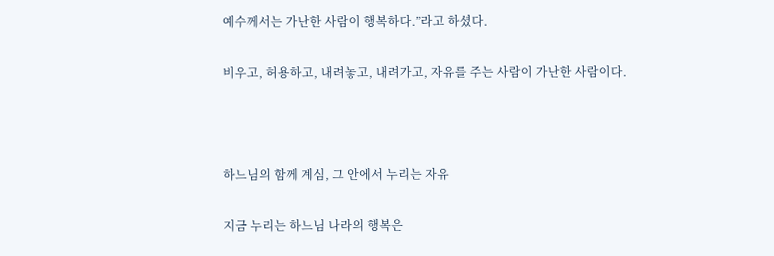예수께서는 가난한 사람이 행복하다.”라고 하셨다.

비우고, 허용하고, 내려놓고, 내려가고, 자유를 주는 사람이 가난한 사람이다.



하느님의 함께 계심, 그 안에서 누리는 자유

지금 누리는 하느님 나라의 행복은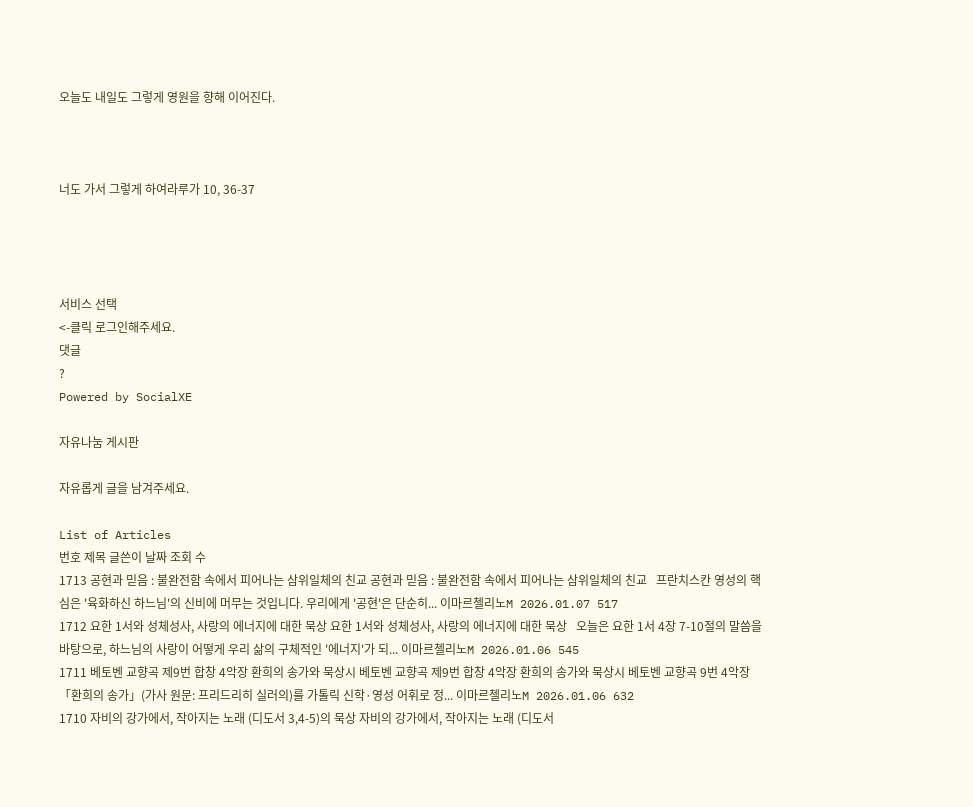오늘도 내일도 그렇게 영원을 향해 이어진다.



너도 가서 그렇게 하여라루가 10, 36-37




서비스 선택
<-클릭 로그인해주세요.
댓글
?
Powered by SocialXE

자유나눔 게시판

자유롭게 글을 남겨주세요.

List of Articles
번호 제목 글쓴이 날짜 조회 수
1713 공현과 믿음 : 불완전함 속에서 피어나는 삼위일체의 친교 공현과 믿음 : 불완전함 속에서 피어나는 삼위일체의 친교   프란치스칸 영성의 핵심은 '육화하신 하느님'의 신비에 머무는 것입니다. 우리에게 '공현'은 단순히... 이마르첼리노M 2026.01.07 517
1712 요한 1서와 성체성사, 사랑의 에너지에 대한 묵상 요한 1서와 성체성사, 사랑의 에너지에 대한 묵상   오늘은 요한 1서 4장 7-10절의 말씀을 바탕으로, 하느님의 사랑이 어떻게 우리 삶의 구체적인 '에너지'가 되... 이마르첼리노M 2026.01.06 545
1711 베토벤 교향곡 제9번 합창 4악장 환희의 송가와 묵상시 베토벤 교향곡 제9번 합창 4악장 환희의 송가와 묵상시 베토벤 교향곡 9번 4악장 「환희의 송가」(가사 원문: 프리드리히 실러의)를 가톨릭 신학·영성 어휘로 정... 이마르첼리노M 2026.01.06 632
1710 자비의 강가에서, 작아지는 노래 (디도서 3,4-5)의 묵상 자비의 강가에서, 작아지는 노래 (디도서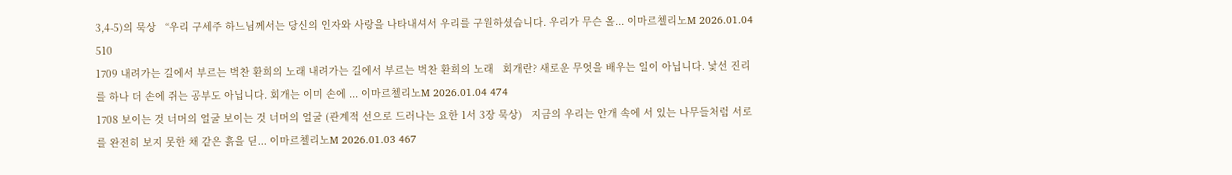3,4-5)의 묵상   “우리 구세주 하느님께서는 당신의 인자와 사랑을 나타내셔서 우리를 구원하셨습니다. 우리가 무슨 올... 이마르첼리노M 2026.01.04 510
1709 내려가는 길에서 부르는 벅찬 환희의 노래 내려가는 길에서 부르는 벅찬 환희의 노래   회개란? 새로운 무엇을 배우는 일이 아닙니다. 낯선 진리를 하나 더 손에 쥐는 공부도 아닙니다. 회개는 이미 손에 ... 이마르첼리노M 2026.01.04 474
1708 보이는 것 너머의 얼굴 보이는 것 너머의 얼굴 (관계적 선으로 드러나는 요한 1서 3장 묵상)   지금의 우리는 안개 속에 서 있는 나무들처럼 서로를 완전히 보지 못한 채 같은 흙을 딛... 이마르첼리노M 2026.01.03 467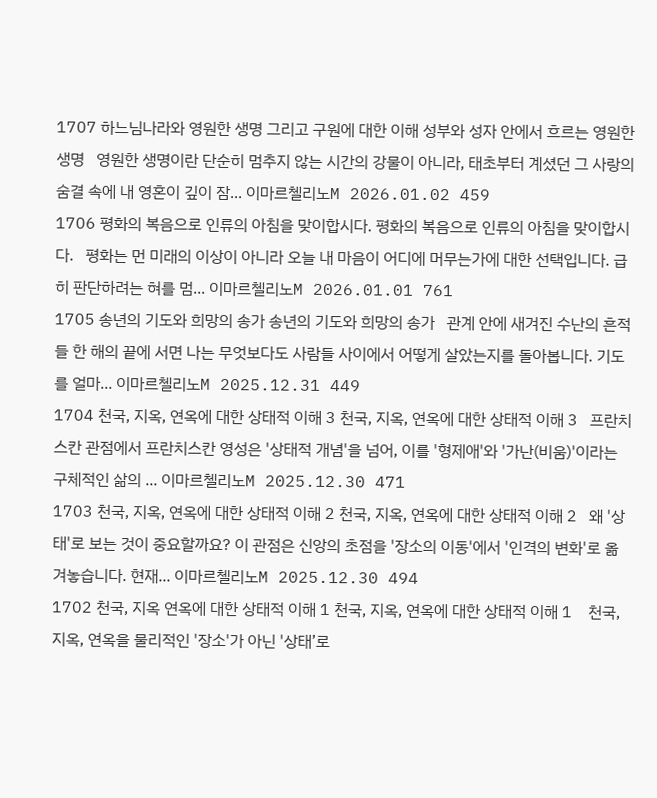1707 하느님나라와 영원한 생명 그리고 구원에 대한 이해 성부와 성자 안에서 흐르는 영원한 생명   영원한 생명이란 단순히 멈추지 않는 시간의 강물이 아니라, 태초부터 계셨던 그 사랑의 숨결 속에 내 영혼이 깊이 잠... 이마르첼리노M 2026.01.02 459
1706 평화의 복음으로 인류의 아침을 맞이합시다. 평화의 복음으로 인류의 아침을 맞이합시다.   평화는 먼 미래의 이상이 아니라 오늘 내 마음이 어디에 머무는가에 대한 선택입니다. 급히 판단하려는 혀를 멈... 이마르첼리노M 2026.01.01 761
1705 송년의 기도와 희망의 송가 송년의 기도와 희망의 송가   관계 안에 새겨진 수난의 흔적들 한 해의 끝에 서면 나는 무엇보다도 사람들 사이에서 어떻게 살았는지를 돌아봅니다. 기도를 얼마... 이마르첼리노M 2025.12.31 449
1704 천국, 지옥, 연옥에 대한 상태적 이해 3 천국, 지옥, 연옥에 대한 상태적 이해 3   프란치스칸 관점에서 프란치스칸 영성은 '상태적 개념'을 넘어, 이를 '형제애'와 '가난(비움)'이라는 구체적인 삶의 ... 이마르첼리노M 2025.12.30 471
1703 천국, 지옥, 연옥에 대한 상태적 이해 2 천국, 지옥, 연옥에 대한 상태적 이해 2   왜 '상태'로 보는 것이 중요할까요? 이 관점은 신앙의 초점을 '장소의 이동'에서 '인격의 변화'로 옮겨놓습니다. 현재... 이마르첼리노M 2025.12.30 494
1702 천국, 지옥 연옥에 대한 상태적 이해 1 천국, 지옥, 연옥에 대한 상태적 이해 1    천국, 지옥, 연옥을 물리적인 '장소'가 아닌 '상태’로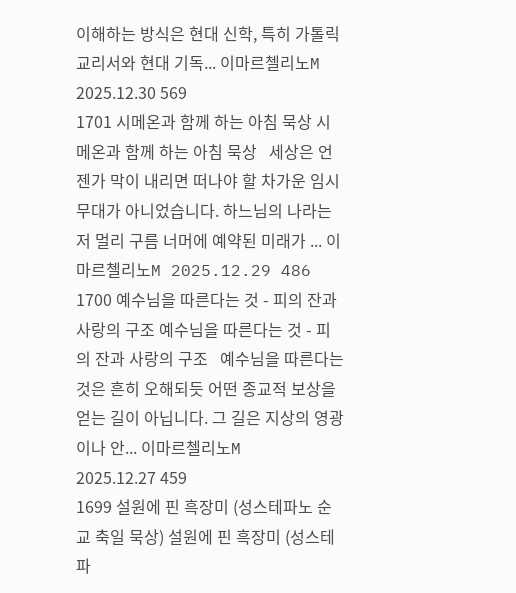이해하는 방식은 현대 신학, 특히 가톨릭 교리서와 현대 기독... 이마르첼리노M 2025.12.30 569
1701 시메온과 함께 하는 아침 묵상 시메온과 함께 하는 아침 묵상   세상은 언젠가 막이 내리면 떠나야 할 차가운 임시 무대가 아니었습니다. 하느님의 나라는 저 멀리 구름 너머에 예약된 미래가 ... 이마르첼리노M 2025.12.29 486
1700 예수님을 따른다는 것 - 피의 잔과 사랑의 구조 예수님을 따른다는 것 - 피의 잔과 사랑의 구조   예수님을 따른다는 것은 흔히 오해되듯 어떤 종교적 보상을 얻는 길이 아닙니다. 그 길은 지상의 영광이나 안... 이마르첼리노M 2025.12.27 459
1699 설원에 핀 흑장미 (성스테파노 순교 축일 묵상) 설원에 핀 흑장미 (성스테파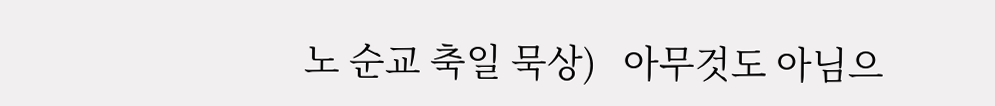노 순교 축일 묵상)   아무것도 아님으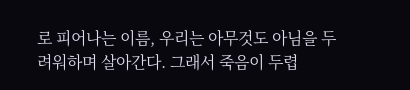로 피어나는 이름, 우리는 아무것도 아님을 두려워하며 살아간다. 그래서 죽음이 두렵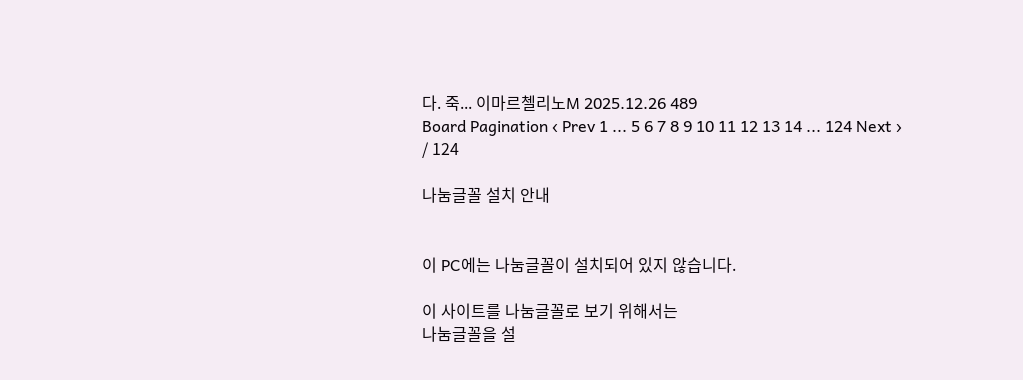다. 죽... 이마르첼리노M 2025.12.26 489
Board Pagination ‹ Prev 1 ... 5 6 7 8 9 10 11 12 13 14 ... 124 Next ›
/ 124

나눔글꼴 설치 안내


이 PC에는 나눔글꼴이 설치되어 있지 않습니다.

이 사이트를 나눔글꼴로 보기 위해서는
나눔글꼴을 설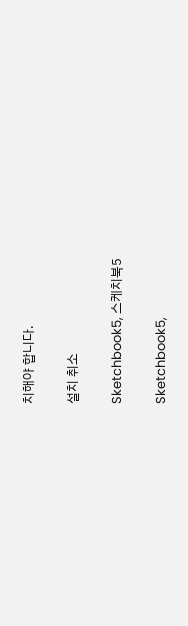치해야 합니다.

설치 취소

Sketchbook5, 스케치북5

Sketchbook5,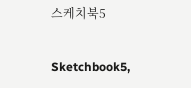스케치북5

Sketchbook5,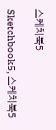스케치북5

Sketchbook5, 스케치북5